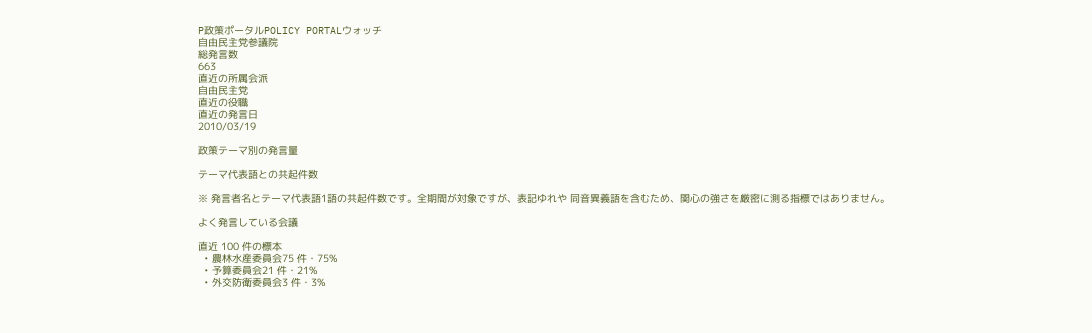P政策ポータルPOLICY PORTALウォッチ
自由民主党参議院
総発言数
663
直近の所属会派
自由民主党
直近の役職
直近の発言日
2010/03/19

政策テーマ別の発言量

テーマ代表語との共起件数

※ 発言者名とテーマ代表語1語の共起件数です。全期間が対象ですが、表記ゆれや 同音異義語を含むため、関心の強さを厳密に測る指標ではありません。

よく発言している会議

直近 100 件の標本
  • 農林水産委員会75 件・75%
  • 予算委員会21 件・21%
  • 外交防衛委員会3 件・3%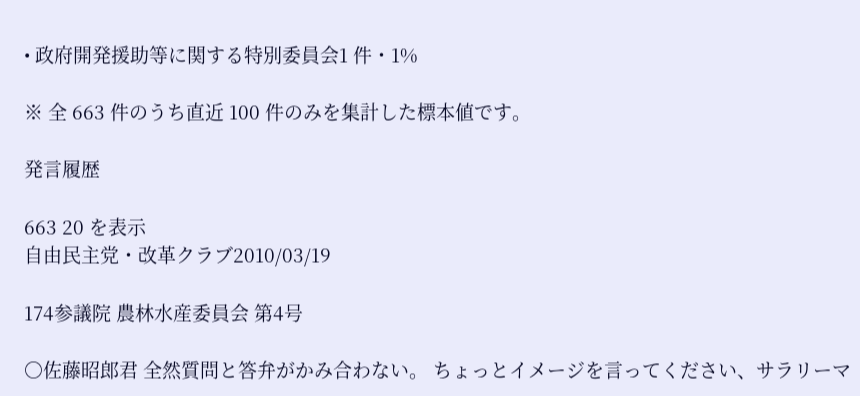• 政府開発援助等に関する特別委員会1 件・1%

※ 全 663 件のうち直近 100 件のみを集計した標本値です。

発言履歴

663 20 を表示
自由民主党・改革クラブ2010/03/19

174参議院 農林水産委員会 第4号

○佐藤昭郎君 全然質問と答弁がかみ合わない。 ちょっとイメージを言ってください、サラリーマ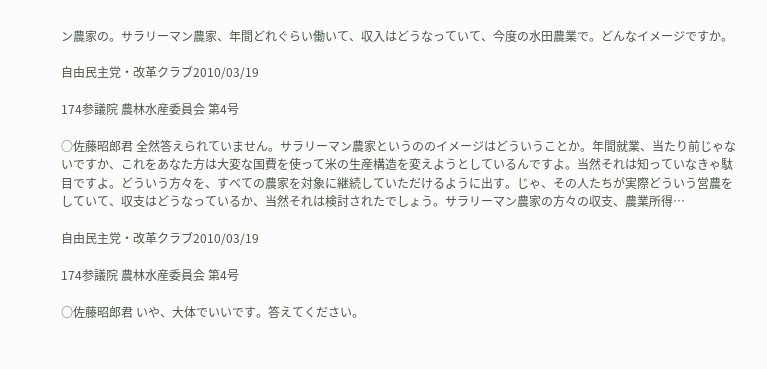ン農家の。サラリーマン農家、年間どれぐらい働いて、収入はどうなっていて、今度の水田農業で。どんなイメージですか。

自由民主党・改革クラブ2010/03/19

174参議院 農林水産委員会 第4号

○佐藤昭郎君 全然答えられていません。サラリーマン農家というののイメージはどういうことか。年間就業、当たり前じゃないですか、これをあなた方は大変な国費を使って米の生産構造を変えようとしているんですよ。当然それは知っていなきゃ駄目ですよ。どういう方々を、すべての農家を対象に継続していただけるように出す。じゃ、その人たちが実際どういう営農をしていて、収支はどうなっているか、当然それは検討されたでしょう。サラリーマン農家の方々の収支、農業所得…

自由民主党・改革クラブ2010/03/19

174参議院 農林水産委員会 第4号

○佐藤昭郎君 いや、大体でいいです。答えてください。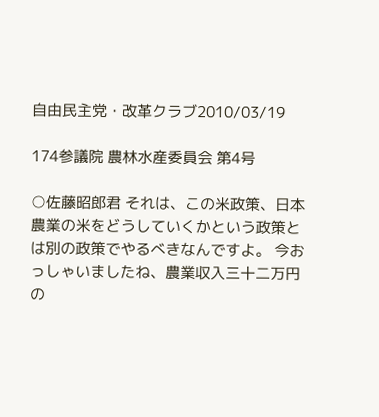自由民主党・改革クラブ2010/03/19

174参議院 農林水産委員会 第4号

○佐藤昭郎君 それは、この米政策、日本農業の米をどうしていくかという政策とは別の政策でやるべきなんですよ。 今おっしゃいましたね、農業収入三十二万円の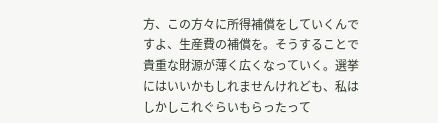方、この方々に所得補償をしていくんですよ、生産費の補償を。そうすることで貴重な財源が薄く広くなっていく。選挙にはいいかもしれませんけれども、私はしかしこれぐらいもらったって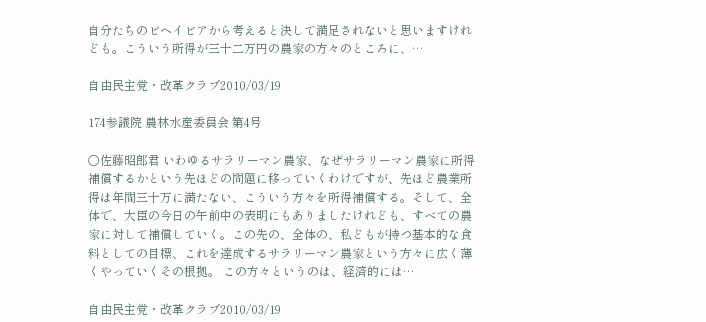自分たちのビヘイビアから考えると決して満足されないと思いますけれども。こういう所得が三十二万円の農家の方々のところに、…

自由民主党・改革クラブ2010/03/19

174参議院 農林水産委員会 第4号

○佐藤昭郎君 いわゆるサラリーマン農家、なぜサラリーマン農家に所得補償するかという先ほどの問題に移っていくわけですが、先ほど農業所得は年間三十万に満たない、こういう方々を所得補償する。そして、全体で、大臣の今日の午前中の表明にもありましたけれども、すべての農家に対して補償していく。この先の、全体の、私どもが持つ基本的な食料としての目標、これを達成するサラリーマン農家という方々に広く薄くやっていくその根拠。 この方々というのは、経済的には…

自由民主党・改革クラブ2010/03/19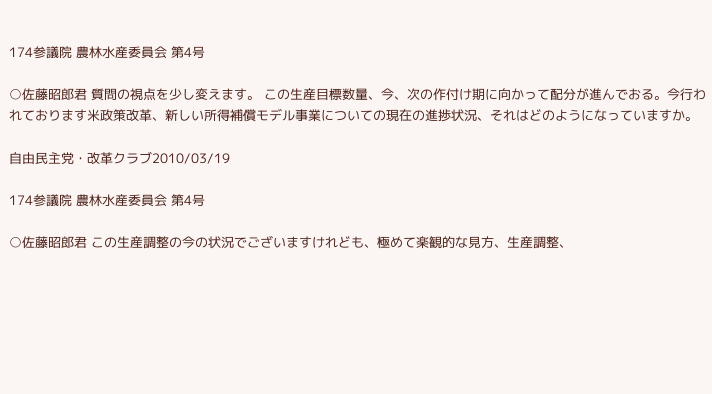174参議院 農林水産委員会 第4号

○佐藤昭郎君 質問の視点を少し変えます。 この生産目標数量、今、次の作付け期に向かって配分が進んでおる。今行われております米政策改革、新しい所得補償モデル事業についての現在の進捗状況、それはどのようになっていますか。

自由民主党・改革クラブ2010/03/19

174参議院 農林水産委員会 第4号

○佐藤昭郎君 この生産調整の今の状況でございますけれども、極めて楽観的な見方、生産調整、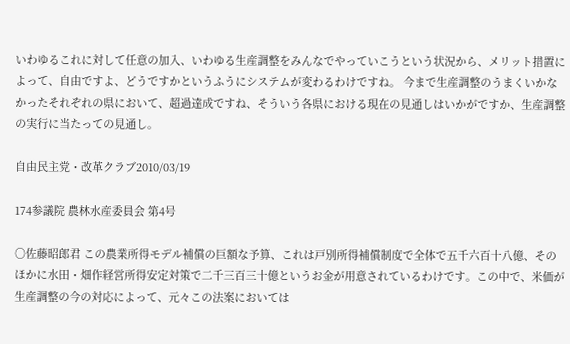いわゆるこれに対して任意の加入、いわゆる生産調整をみんなでやっていこうという状況から、メリット措置によって、自由ですよ、どうですかというふうにシステムが変わるわけですね。 今まで生産調整のうまくいかなかったそれぞれの県において、超過達成ですね、そういう各県における現在の見通しはいかがですか、生産調整の実行に当たっての見通し。

自由民主党・改革クラブ2010/03/19

174参議院 農林水産委員会 第4号

○佐藤昭郎君 この農業所得モデル補償の巨額な予算、これは戸別所得補償制度で全体で五千六百十八億、そのほかに水田・畑作経営所得安定対策で二千三百三十億というお金が用意されているわけです。この中で、米価が生産調整の今の対応によって、元々この法案においては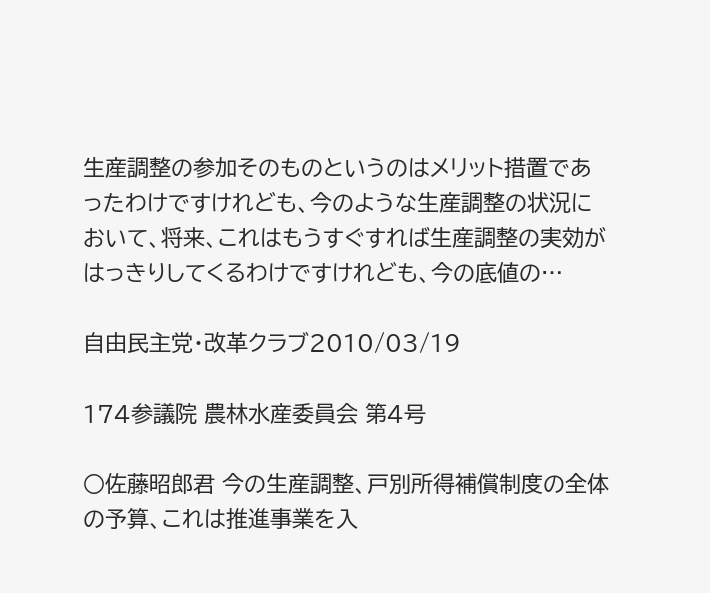生産調整の参加そのものというのはメリット措置であったわけですけれども、今のような生産調整の状況において、将来、これはもうすぐすれば生産調整の実効がはっきりしてくるわけですけれども、今の底値の…

自由民主党・改革クラブ2010/03/19

174参議院 農林水産委員会 第4号

○佐藤昭郎君 今の生産調整、戸別所得補償制度の全体の予算、これは推進事業を入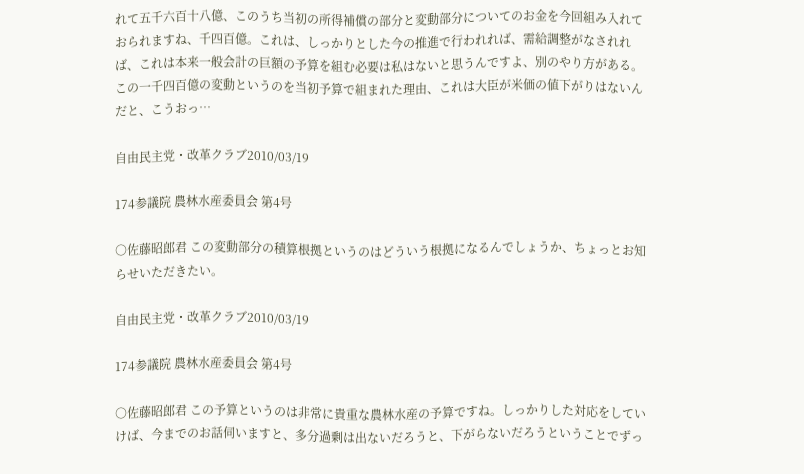れて五千六百十八億、このうち当初の所得補償の部分と変動部分についてのお金を今回組み入れておられますね、千四百億。これは、しっかりとした今の推進で行われれば、需給調整がなされれば、これは本来一般会計の巨額の予算を組む必要は私はないと思うんですよ、別のやり方がある。この一千四百億の変動というのを当初予算で組まれた理由、これは大臣が米価の値下がりはないんだと、こうおっ…

自由民主党・改革クラブ2010/03/19

174参議院 農林水産委員会 第4号

○佐藤昭郎君 この変動部分の積算根拠というのはどういう根拠になるんでしょうか、ちょっとお知らせいただきたい。

自由民主党・改革クラブ2010/03/19

174参議院 農林水産委員会 第4号

○佐藤昭郎君 この予算というのは非常に貴重な農林水産の予算ですね。しっかりした対応をしていけば、今までのお話伺いますと、多分過剰は出ないだろうと、下がらないだろうということでずっ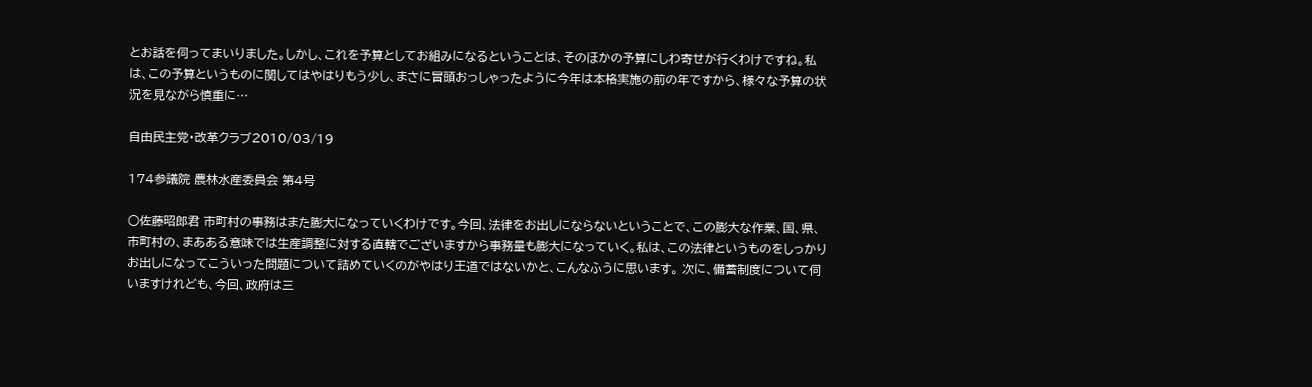とお話を伺ってまいりました。しかし、これを予算としてお組みになるということは、そのほかの予算にしわ寄せが行くわけですね。私は、この予算というものに関してはやはりもう少し、まさに冒頭おっしゃったように今年は本格実施の前の年ですから、様々な予算の状況を見ながら慎重に…

自由民主党・改革クラブ2010/03/19

174参議院 農林水産委員会 第4号

○佐藤昭郎君 市町村の事務はまた膨大になっていくわけです。今回、法律をお出しにならないということで、この膨大な作業、国、県、市町村の、まあある意味では生産調整に対する直轄でございますから事務量も膨大になっていく。私は、この法律というものをしっかりお出しになってこういった問題について詰めていくのがやはり王道ではないかと、こんなふうに思います。 次に、備蓄制度について伺いますけれども、今回、政府は三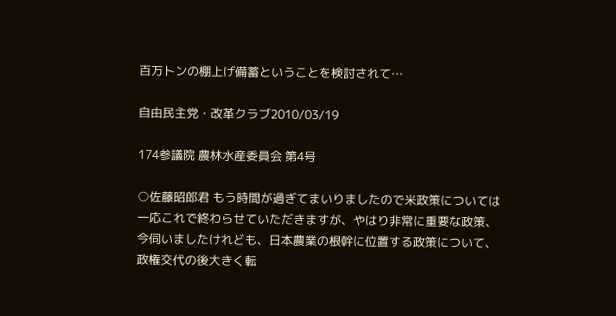百万トンの棚上げ備蓄ということを検討されて…

自由民主党・改革クラブ2010/03/19

174参議院 農林水産委員会 第4号

○佐藤昭郎君 もう時間が過ぎてまいりましたので米政策については一応これで終わらせていただきますが、やはり非常に重要な政策、今伺いましたけれども、日本農業の根幹に位置する政策について、政権交代の後大きく転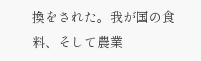換をされた。我が国の食料、そして農業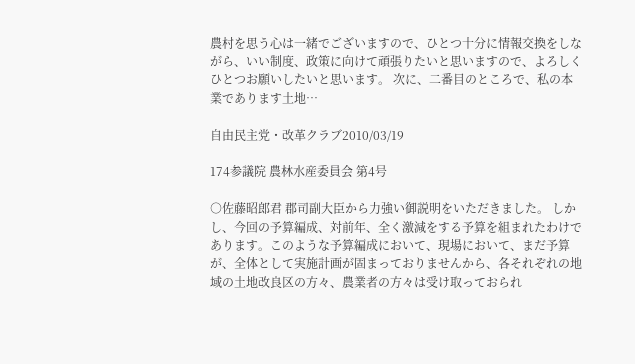農村を思う心は一緒でございますので、ひとつ十分に情報交換をしながら、いい制度、政策に向けて頑張りたいと思いますので、よろしくひとつお願いしたいと思います。 次に、二番目のところで、私の本業であります土地…

自由民主党・改革クラブ2010/03/19

174参議院 農林水産委員会 第4号

○佐藤昭郎君 郡司副大臣から力強い御説明をいただきました。 しかし、今回の予算編成、対前年、全く激減をする予算を組まれたわけであります。このような予算編成において、現場において、まだ予算が、全体として実施計画が固まっておりませんから、各それぞれの地域の土地改良区の方々、農業者の方々は受け取っておられ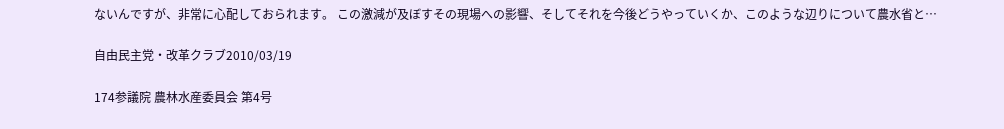ないんですが、非常に心配しておられます。 この激減が及ぼすその現場への影響、そしてそれを今後どうやっていくか、このような辺りについて農水省と…

自由民主党・改革クラブ2010/03/19

174参議院 農林水産委員会 第4号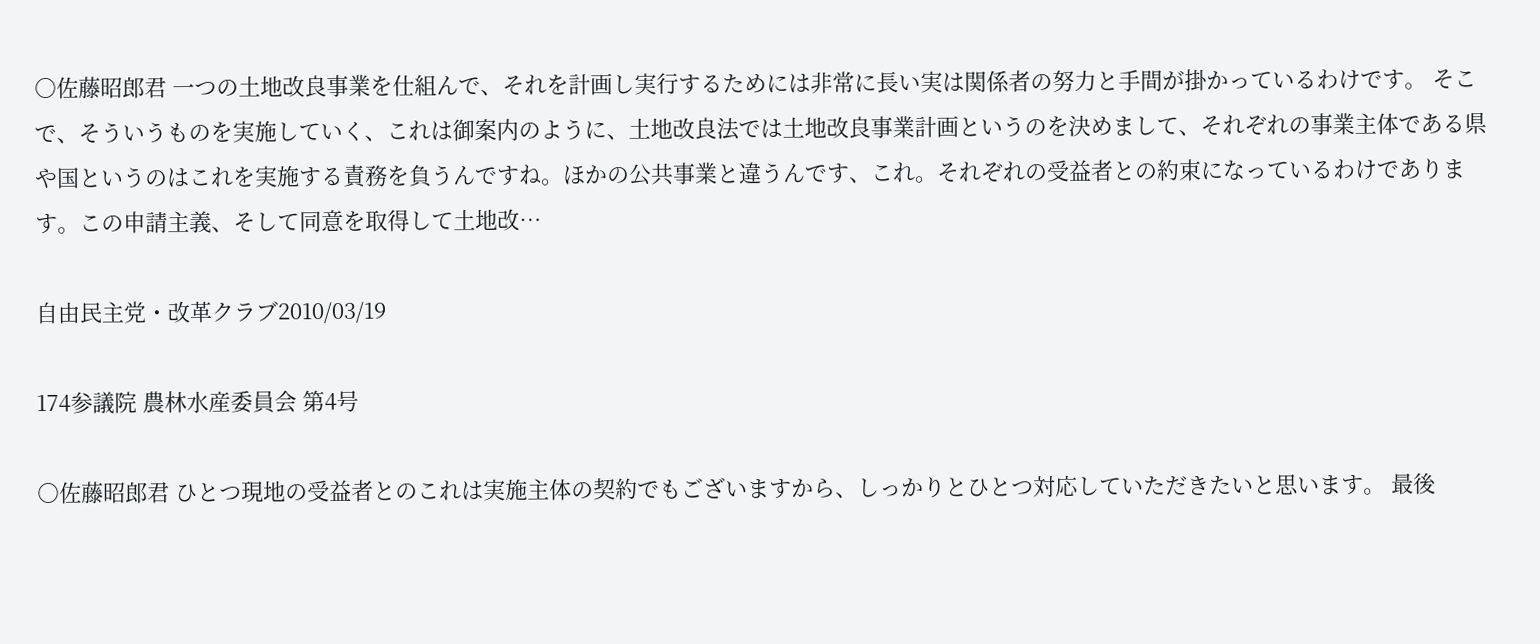○佐藤昭郎君 一つの土地改良事業を仕組んで、それを計画し実行するためには非常に長い実は関係者の努力と手間が掛かっているわけです。 そこで、そういうものを実施していく、これは御案内のように、土地改良法では土地改良事業計画というのを決めまして、それぞれの事業主体である県や国というのはこれを実施する責務を負うんですね。ほかの公共事業と違うんです、これ。それぞれの受益者との約束になっているわけであります。この申請主義、そして同意を取得して土地改…

自由民主党・改革クラブ2010/03/19

174参議院 農林水産委員会 第4号

○佐藤昭郎君 ひとつ現地の受益者とのこれは実施主体の契約でもございますから、しっかりとひとつ対応していただきたいと思います。 最後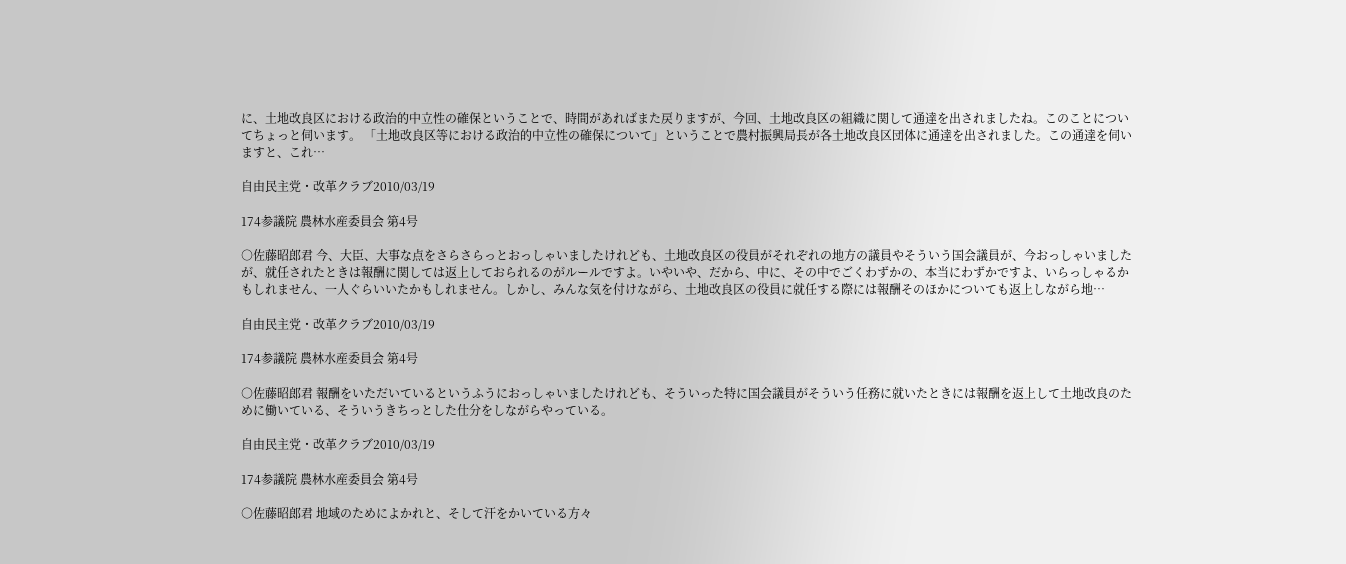に、土地改良区における政治的中立性の確保ということで、時間があればまた戻りますが、今回、土地改良区の組織に関して通達を出されましたね。このことについてちょっと伺います。 「土地改良区等における政治的中立性の確保について」ということで農村振興局長が各土地改良区団体に通達を出されました。この通達を伺いますと、これ…

自由民主党・改革クラブ2010/03/19

174参議院 農林水産委員会 第4号

○佐藤昭郎君 今、大臣、大事な点をさらさらっとおっしゃいましたけれども、土地改良区の役員がそれぞれの地方の議員やそういう国会議員が、今おっしゃいましたが、就任されたときは報酬に関しては返上しておられるのがルールですよ。いやいや、だから、中に、その中でごくわずかの、本当にわずかですよ、いらっしゃるかもしれません、一人ぐらいいたかもしれません。しかし、みんな気を付けながら、土地改良区の役員に就任する際には報酬そのほかについても返上しながら地…

自由民主党・改革クラブ2010/03/19

174参議院 農林水産委員会 第4号

○佐藤昭郎君 報酬をいただいているというふうにおっしゃいましたけれども、そういった特に国会議員がそういう任務に就いたときには報酬を返上して土地改良のために働いている、そういうきちっとした仕分をしながらやっている。

自由民主党・改革クラブ2010/03/19

174参議院 農林水産委員会 第4号

○佐藤昭郎君 地域のためによかれと、そして汗をかいている方々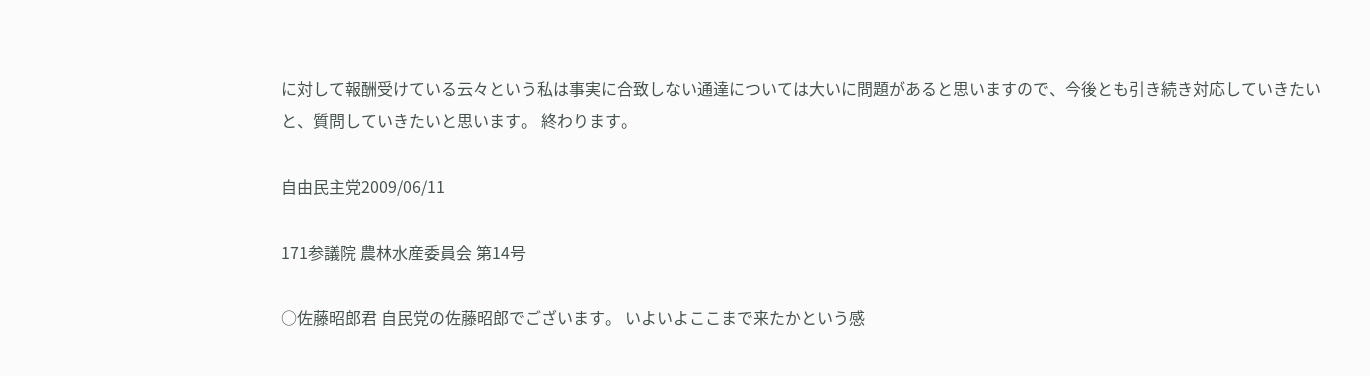に対して報酬受けている云々という私は事実に合致しない通達については大いに問題があると思いますので、今後とも引き続き対応していきたいと、質問していきたいと思います。 終わります。

自由民主党2009/06/11

171参議院 農林水産委員会 第14号

○佐藤昭郎君 自民党の佐藤昭郎でございます。 いよいよここまで来たかという感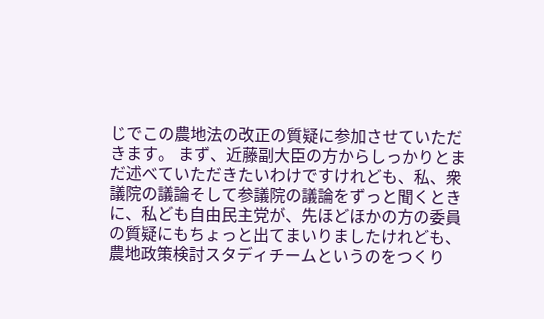じでこの農地法の改正の質疑に参加させていただきます。 まず、近藤副大臣の方からしっかりとまだ述べていただきたいわけですけれども、私、衆議院の議論そして参議院の議論をずっと聞くときに、私ども自由民主党が、先ほどほかの方の委員の質疑にもちょっと出てまいりましたけれども、農地政策検討スタディチームというのをつくり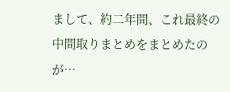まして、約二年間、これ最終の中間取りまとめをまとめたのが…